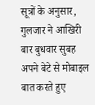सूत्रों के अनुसार, गुलजार ने आखिरी बार बुधवार सुबह अपने बेटे से मोबाइल बात करते हुए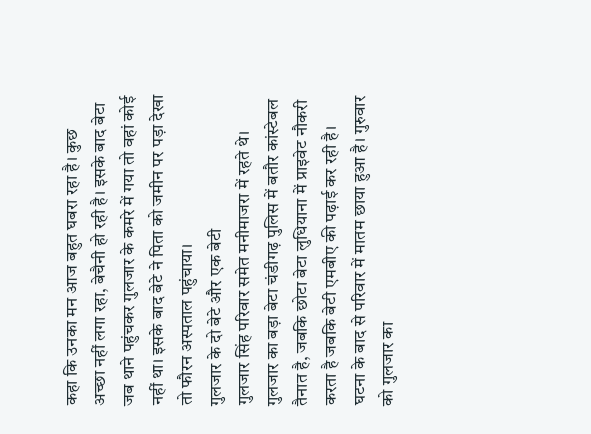कहा कि उनका मन आज बहुत घबरा रहा है। कुछ अच्छा नहीं लगा रहा, बेचैनी हो रही है। इसके बाद बेटा जब थाने पहुंचकर गुलजार के कमरे में गया तो वहां कोई नहीं था। इसके बाद बेटे ने पिता को जमीन पर पड़ा देखा तो फौरन अस्पताल पहुंचाया।
गुलजार के दो बेटे और एक बेटी
गुलजार सिंह परिवार समेत मनीमाजरा में रहते थे। गुलजार का बड़ा बेटा चंडीगढ़ पुलिस में बतौर कांस्टेबल तैनात है, जबकि छोटा बेटा लुधियाना में प्राइवेट नौकरी करता है जबकि बेटी एमबीए की पढ़ाई कर रही है। घटना के बाद से परिवार में मातम छाया हुआ है। गुरुवार को गुलजार का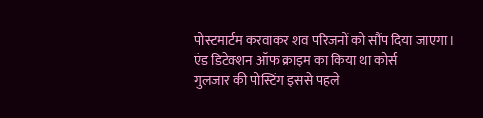पोस्टमार्टम करवाकर शव परिजनों को सौंप दिया जाएगा।
एंड डिटेक्शन ऑफ क्राइम का किया था कोर्स
गुलजार की पोस्टिंग इससे पहले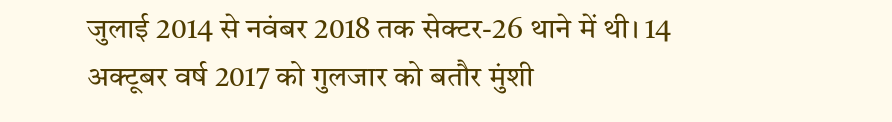जुलाई 2014 से नवंबर 2018 तक सेक्टर-26 थाने में थी। 14 अक्टूबर वर्ष 2017 को गुलजार को बतौर मुंशी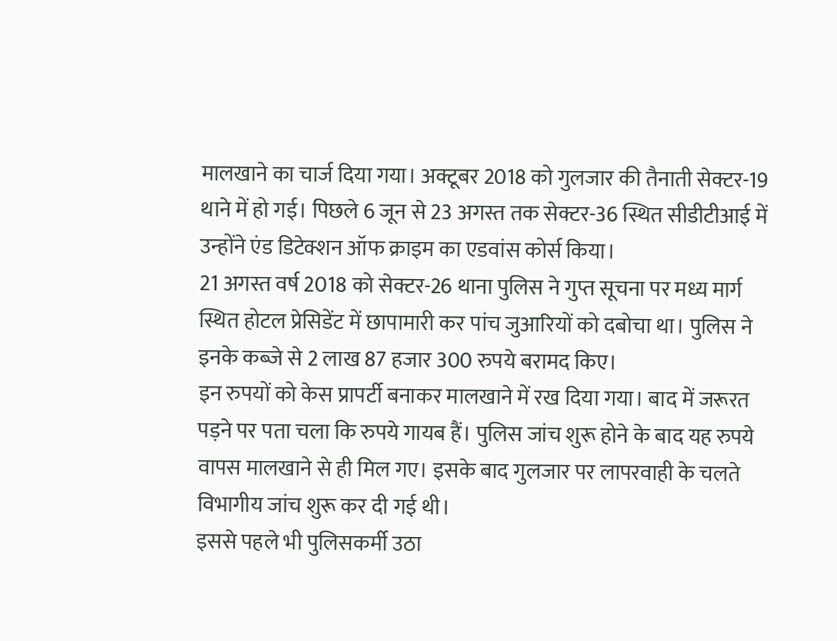मालखाने का चार्ज दिया गया। अक्टूबर 2018 को गुलजार की तैनाती सेक्टर-19 थाने में हो गई। पिछले 6 जून से 23 अगस्त तक सेक्टर-36 स्थित सीडीटीआई में उन्होंने एंड डिटेक्शन ऑफ क्राइम का एडवांस कोर्स किया।
21 अगस्त वर्ष 2018 को सेक्टर-26 थाना पुलिस ने गुप्त सूचना पर मध्य मार्ग स्थित होटल प्रेसिडेंट में छापामारी कर पांच जुआरियों को दबोचा था। पुलिस ने इनके कब्जे से 2 लाख 87 हजार 300 रुपये बरामद किए।
इन रुपयों को केस प्रापर्टी बनाकर मालखाने में रख दिया गया। बाद में जरूरत पड़ने पर पता चला कि रुपये गायब हैं। पुलिस जांच शुरू होने के बाद यह रुपये वापस मालखाने से ही मिल गए। इसके बाद गुलजार पर लापरवाही के चलते विभागीय जांच शुरू कर दी गई थी।
इससे पहले भी पुलिसकर्मी उठा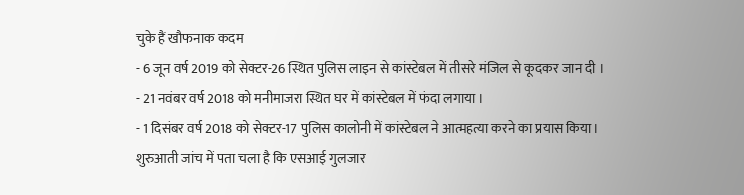चुके हैं खौफनाक कदम
- 6 जून वर्ष 2019 को सेक्टर-26 स्थित पुलिस लाइन से कांस्टेबल में तीसरे मंजिल से कूदकर जान दी ।
- 21 नवंबर वर्ष 2018 को मनीमाजरा स्थित घर में कांस्टेबल में फंदा लगाया ।
- 1 दिसंबर वर्ष 2018 को सेक्टर-17 पुलिस कालोनी में कांस्टेबल ने आत्महत्या करने का प्रयास किया।
शुरुआती जांच में पता चला है कि एसआई गुलजार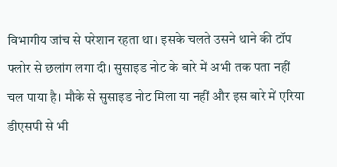विभागीय जांच से परेशान रहता था। इसके चलते उसने थाने की टॉप फ्लोर से छलांग लगा दी। सुसाइड नोट के बारे में अभी तक पता नहीं चल पाया है। मौके से सुसाइड नोट मिला या नहीं और इस बारे में एरिया डीएसपी से भी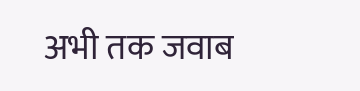अभी तक जवाब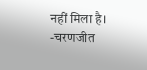नहीं मिला है। -चरणजीत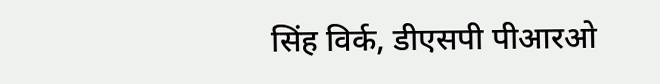सिंह विर्क, डीएसपी पीआरओ